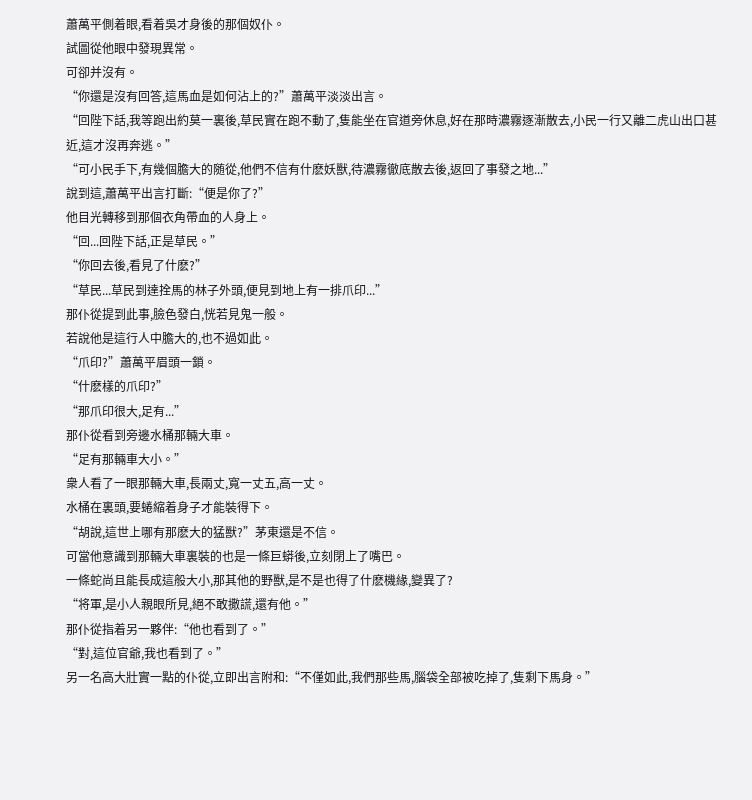蕭萬平側着眼,看着吳才身後的那個奴仆。
試圖從他眼中發現異常。
可卻并沒有。
“你還是沒有回答,這馬血是如何沾上的?”蕭萬平淡淡出言。
“回陛下話,我等跑出約莫一裏後,草民實在跑不動了,隻能坐在官道旁休息,好在那時濃霧逐漸散去,小民一行又離二虎山出口甚近,這才沒再奔逃。”
“可小民手下,有幾個膽大的随從,他們不信有什麽妖獸,待濃霧徹底散去後,返回了事發之地...”
說到這,蕭萬平出言打斷:“便是你了?”
他目光轉移到那個衣角帶血的人身上。
“回...回陛下話,正是草民。”
“你回去後,看見了什麽?”
“草民...草民到達拴馬的林子外頭,便見到地上有一排爪印...”
那仆從提到此事,臉色發白,恍若見鬼一般。
若說他是這行人中膽大的,也不過如此。
“爪印?”蕭萬平眉頭一鎖。
“什麽樣的爪印?”
“那爪印很大,足有...”
那仆從看到旁邊水桶那輛大車。
“足有那輛車大小。”
衆人看了一眼那輛大車,長兩丈,寬一丈五,高一丈。
水桶在裏頭,要蜷縮着身子才能裝得下。
“胡說,這世上哪有那麽大的猛獸?”茅東還是不信。
可當他意識到那輛大車裏裝的也是一條巨蟒後,立刻閉上了嘴巴。
一條蛇尚且能長成這般大小,那其他的野獸,是不是也得了什麽機緣,變異了?
“将軍,是小人親眼所見,絕不敢撒謊,還有他。”
那仆從指着另一夥伴:“他也看到了。”
“對,這位官爺,我也看到了。”
另一名高大壯實一點的仆從,立即出言附和:“不僅如此,我們那些馬,腦袋全部被吃掉了,隻剩下馬身。”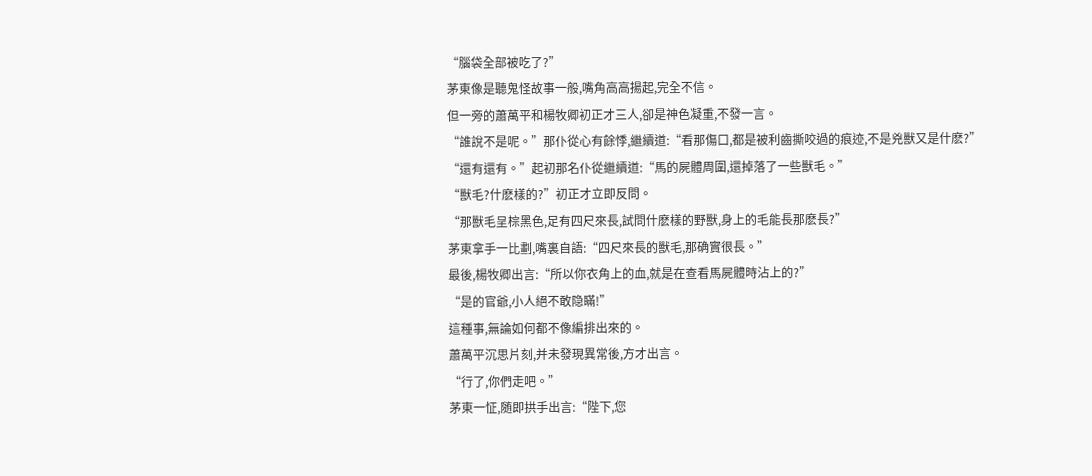“腦袋全部被吃了?”
茅東像是聽鬼怪故事一般,嘴角高高揚起,完全不信。
但一旁的蕭萬平和楊牧卿初正才三人,卻是神色凝重,不發一言。
“誰說不是呢。”那仆從心有餘悸,繼續道:“看那傷口,都是被利齒撕咬過的痕迹,不是兇獸又是什麽?”
“還有還有。”起初那名仆從繼續道:“馬的屍體周圍,還掉落了一些獸毛。”
“獸毛?什麽樣的?”初正才立即反問。
“那獸毛呈棕黑色,足有四尺來長,試問什麽樣的野獸,身上的毛能長那麽長?”
茅東拿手一比劃,嘴裏自語:“四尺來長的獸毛,那确實很長。”
最後,楊牧卿出言:“所以你衣角上的血,就是在查看馬屍體時沾上的?”
“是的官爺,小人絕不敢隐瞞!”
這種事,無論如何都不像編排出來的。
蕭萬平沉思片刻,并未發現異常後,方才出言。
“行了,你們走吧。”
茅東一怔,随即拱手出言:“陛下,您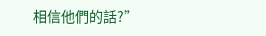相信他們的話?”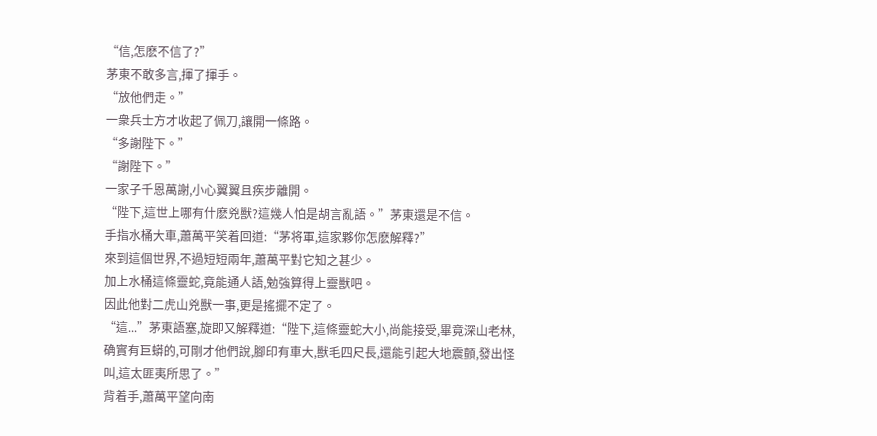“信,怎麽不信了?”
茅東不敢多言,揮了揮手。
“放他們走。”
一衆兵士方才收起了佩刀,讓開一條路。
“多謝陛下。”
“謝陛下。”
一家子千恩萬謝,小心翼翼且疾步離開。
“陛下,這世上哪有什麽兇獸?這幾人怕是胡言亂語。”茅東還是不信。
手指水桶大車,蕭萬平笑着回道:“茅将軍,這家夥你怎麽解釋?”
來到這個世界,不過短短兩年,蕭萬平對它知之甚少。
加上水桶這條靈蛇,竟能通人語,勉強算得上靈獸吧。
因此他對二虎山兇獸一事,更是搖擺不定了。
“這...”茅東語塞,旋即又解釋道:“陛下,這條靈蛇大小,尚能接受,畢竟深山老林,确實有巨蟒的,可剛才他們說,腳印有車大,獸毛四尺長,還能引起大地震顫,發出怪叫,這太匪夷所思了。”
背着手,蕭萬平望向南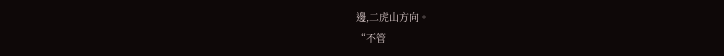邊,二虎山方向。
“不管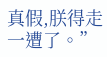真假,朕得走一遭了。”